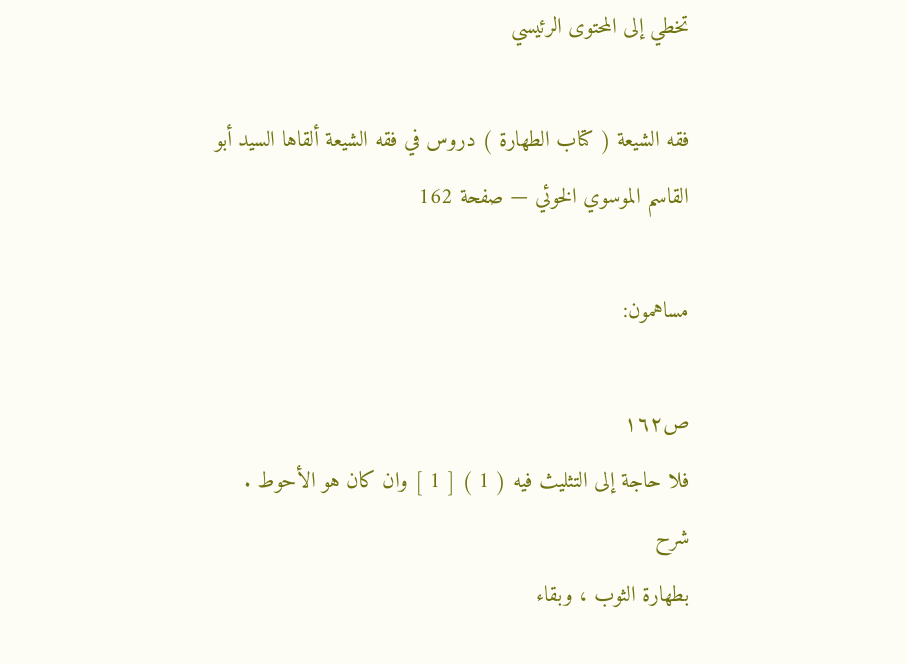تخطي إلى المحتوى الرئيسي

فقه الشيعة ( كتاب الطهارة ) دروس في فقه الشيعة ألقاها السيد أبو القاسم الموسوي الخوئي — صفحة 162

مساهمون:

ص١٦٢
فلا حاجة إلى التثليث فيه ( 1 ) [ 1 ] وان كان هو الأحوط .
شرح
بطهارة الثوب ، وبقاء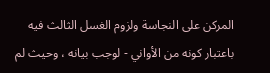المركن على النجاسة ولزوم الغسل الثالث فيه باعتبار كونه من الأواني - لوجب بيانه ، وحيث لم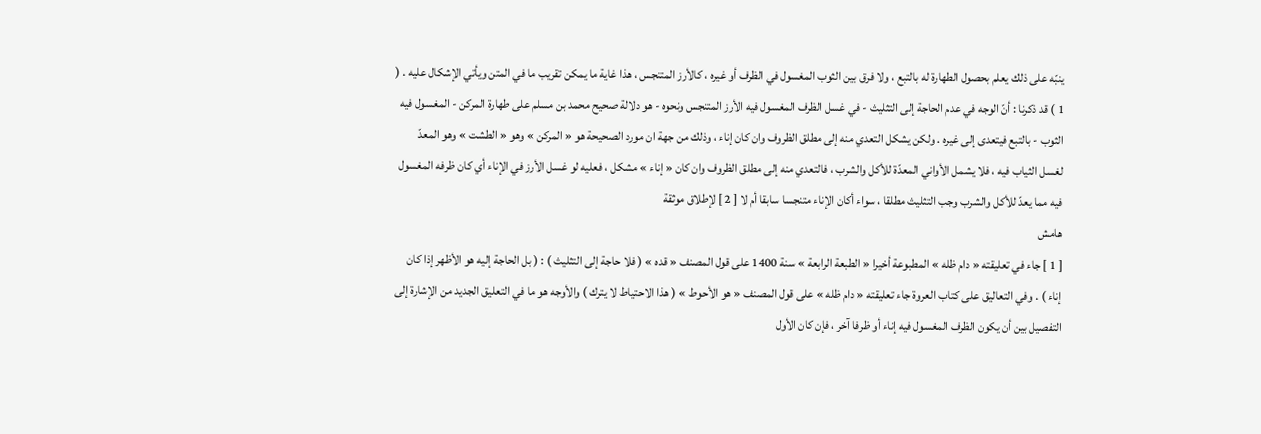ينبّه على ذلك يعلم بحصول الطهارة له بالتبع ، ولا فرق بين الثوب المغسول في الظرف أو غيره ، كالأرز المتنجس ، هذا غاية ما يمكن تقريب ما في المتن ويأتي الإشكال عليه . ( 1 ) قد ذكرنا : أنّ الوجه في عدم الحاجة إلى التثليث - في غسل الظرف المغسول فيه الأرز المتنجس ونحوه - هو دلالة صحيح محمد بن مسلم على طهارة المركن - المغسول فيه الثوب - بالتبع فيتعدى إلى غيره . ولكن يشكل التعدي منه إلى مطلق الظروف وان كان إناء ، وذلك من جهة ان مورد الصحيحة هو « المركن » وهو « الطشت » وهو المعدّ لغسل الثياب فيه ، فلا يشمل الأواني المعدّة للأكل والشرب ، فالتعدي منه إلى مطلق الظروف وان كان « إناء » مشكل ، فعليه لو غسل الأرز في الإناء أي كان ظرفه المغسول فيه مما يعدّ للأكل والشرب وجب التثليث مطلقا ، سواء أكان الإناء متنجسا سابقا أم لا [ 2 ] لإطلاق موثقة
هامش
[ 1 ] جاء في تعليقته « دام ظله » المطبوعة أخيرا « الطبعة الرابعة » سنة 1400 على قول المصنف « قده » ( فلا حاجة إلى التثليث ) : ( بل الحاجة إليه هو الأظهر إذا كان إناء ) . وفي التعاليق على كتاب العروة جاء تعليقته « دام ظله » على قول المصنف « هو الأحوط » ( هذا الاحتياط لا يترك ) والأوجه هو ما في التعليق الجديد من الإشارة إلى التفصيل بين أن يكون الظرف المغسول فيه إناء أو ظرفا آخر ، فإن كان الأول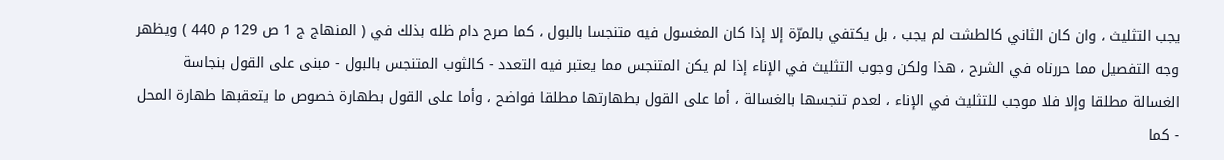يجب التثليث ، وان كان الثاني كالطشت لم يجب ، بل يكتفي بالمرّة إلا إذا كان المغسول فيه متنجسا بالبول ، كما صرح دام ظله بذلك في ( المنهاج ج 1 ص 129 م 440 ) ويظهر وجه التفصيل مما حررناه في الشرح ، هذا ولكن وجوب التثليث في الإناء إذا لم يكن المتنجس مما يعتبر فيه التعدد - كالثوب المتنجس بالبول - مبنى على القول بنجاسة الغسالة مطلقا وإلا فلا موجب للتثليث في الإناء ، لعدم تنجسها بالغسالة ، أما على القول بطهارتها مطلقا فواضح ، وأما على القول بطهارة خصوص ما يتعقبها طهارة المحل - كما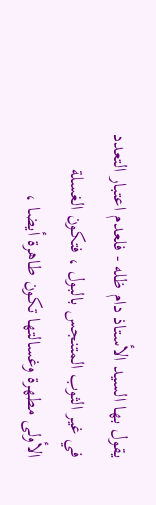يقول بها السيد الأستاذ دام ظله - فلعدم اعتبار التعدد في غير الثوب المتنجس بالبول ، فتكون الغسلة الأولى مطهرة وغسالتها تكون طاهرة أيضا ،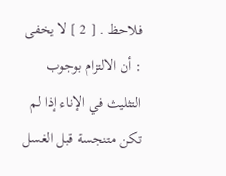فلاحظ . [ 2 ] لا يخفى : أن الالتزام بوجوب التثليث في الإناء إذا لم تكن متنجسة قبل الغسل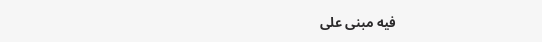فيه مبنى على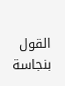القول بنجاسة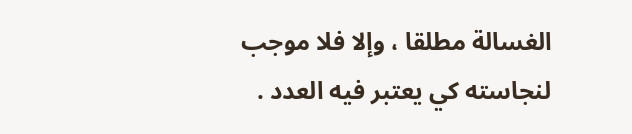الغسالة مطلقا ، وإلا فلا موجب لنجاسته كي يعتبر فيه العدد .